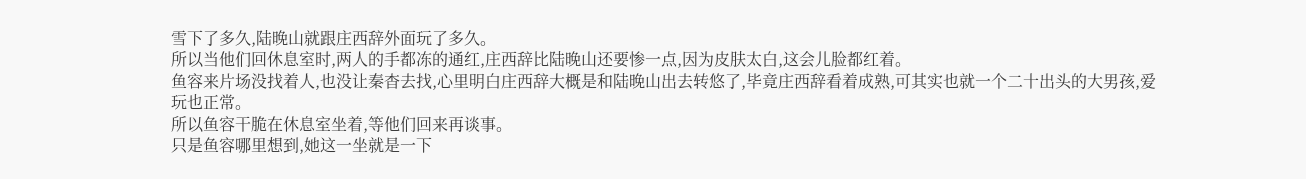雪下了多久,陆晚山就跟庄西辞外面玩了多久。
所以当他们回休息室时,两人的手都冻的通红,庄西辞比陆晚山还要惨一点,因为皮肤太白,这会儿脸都红着。
鱼容来片场没找着人,也没让秦杳去找,心里明白庄西辞大概是和陆晚山出去转悠了,毕竟庄西辞看着成熟,可其实也就一个二十出头的大男孩,爱玩也正常。
所以鱼容干脆在休息室坐着,等他们回来再谈事。
只是鱼容哪里想到,她这一坐就是一下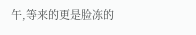午,等来的更是脸冻的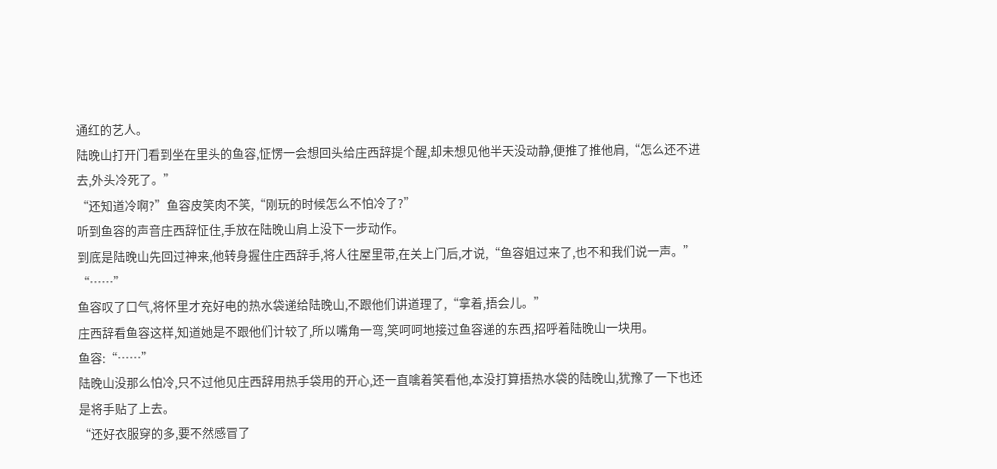通红的艺人。
陆晚山打开门看到坐在里头的鱼容,怔愣一会想回头给庄西辞提个醒,却未想见他半天没动静,便推了推他肩,“怎么还不进去,外头冷死了。”
“还知道冷啊?”鱼容皮笑肉不笑,“刚玩的时候怎么不怕冷了?”
听到鱼容的声音庄西辞怔住,手放在陆晚山肩上没下一步动作。
到底是陆晚山先回过神来,他转身握住庄西辞手,将人往屋里带,在关上门后,才说,“鱼容姐过来了,也不和我们说一声。”
“……”
鱼容叹了口气,将怀里才充好电的热水袋递给陆晚山,不跟他们讲道理了,“拿着,捂会儿。”
庄西辞看鱼容这样,知道她是不跟他们计较了,所以嘴角一弯,笑呵呵地接过鱼容递的东西,招呼着陆晚山一块用。
鱼容:“……”
陆晚山没那么怕冷,只不过他见庄西辞用热手袋用的开心,还一直噙着笑看他,本没打算捂热水袋的陆晚山,犹豫了一下也还是将手贴了上去。
“还好衣服穿的多,要不然感冒了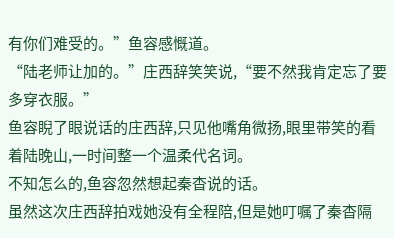有你们难受的。”鱼容感慨道。
“陆老师让加的。”庄西辞笑笑说,“要不然我肯定忘了要多穿衣服。”
鱼容睨了眼说话的庄西辞,只见他嘴角微扬,眼里带笑的看着陆晚山,一时间整一个温柔代名词。
不知怎么的,鱼容忽然想起秦杳说的话。
虽然这次庄西辞拍戏她没有全程陪,但是她叮嘱了秦杳隔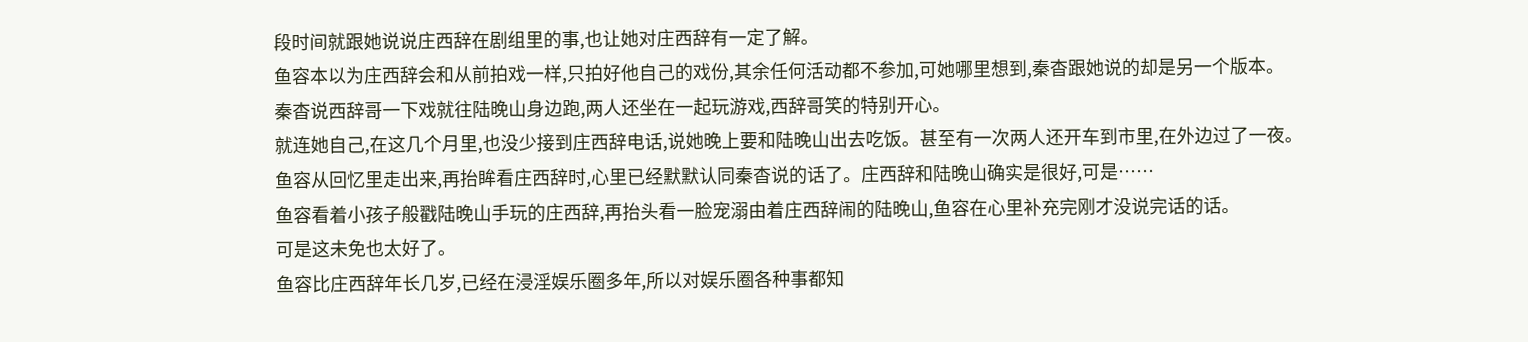段时间就跟她说说庄西辞在剧组里的事,也让她对庄西辞有一定了解。
鱼容本以为庄西辞会和从前拍戏一样,只拍好他自己的戏份,其余任何活动都不参加,可她哪里想到,秦杳跟她说的却是另一个版本。
秦杳说西辞哥一下戏就往陆晚山身边跑,两人还坐在一起玩游戏,西辞哥笑的特别开心。
就连她自己,在这几个月里,也没少接到庄西辞电话,说她晚上要和陆晚山出去吃饭。甚至有一次两人还开车到市里,在外边过了一夜。
鱼容从回忆里走出来,再抬眸看庄西辞时,心里已经默默认同秦杳说的话了。庄西辞和陆晚山确实是很好,可是……
鱼容看着小孩子般戳陆晚山手玩的庄西辞,再抬头看一脸宠溺由着庄西辞闹的陆晚山,鱼容在心里补充完刚才没说完话的话。
可是这未免也太好了。
鱼容比庄西辞年长几岁,已经在浸淫娱乐圈多年,所以对娱乐圈各种事都知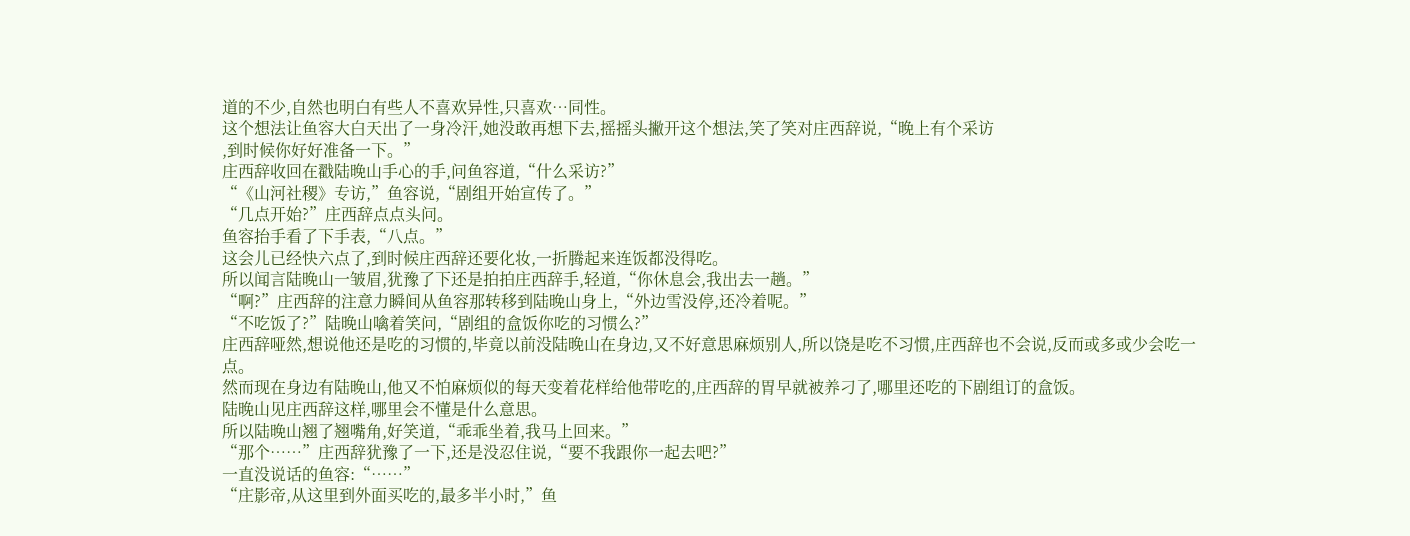道的不少,自然也明白有些人不喜欢异性,只喜欢…同性。
这个想法让鱼容大白天出了一身冷汗,她没敢再想下去,摇摇头撇开这个想法,笑了笑对庄西辞说,“晚上有个采访
,到时候你好好准备一下。”
庄西辞收回在戳陆晚山手心的手,问鱼容道,“什么采访?”
“《山河社稷》专访,”鱼容说,“剧组开始宣传了。”
“几点开始?”庄西辞点点头问。
鱼容抬手看了下手表,“八点。”
这会儿已经快六点了,到时候庄西辞还要化妆,一折腾起来连饭都没得吃。
所以闻言陆晚山一皱眉,犹豫了下还是拍拍庄西辞手,轻道,“你休息会,我出去一趟。”
“啊?”庄西辞的注意力瞬间从鱼容那转移到陆晚山身上,“外边雪没停,还冷着呢。”
“不吃饭了?”陆晚山噙着笑问,“剧组的盒饭你吃的习惯么?”
庄西辞哑然,想说他还是吃的习惯的,毕竟以前没陆晚山在身边,又不好意思麻烦别人,所以饶是吃不习惯,庄西辞也不会说,反而或多或少会吃一点。
然而现在身边有陆晚山,他又不怕麻烦似的每天变着花样给他带吃的,庄西辞的胃早就被养刁了,哪里还吃的下剧组订的盒饭。
陆晚山见庄西辞这样,哪里会不懂是什么意思。
所以陆晚山翘了翘嘴角,好笑道,“乖乖坐着,我马上回来。”
“那个……”庄西辞犹豫了一下,还是没忍住说,“要不我跟你一起去吧?”
一直没说话的鱼容:“……”
“庄影帝,从这里到外面买吃的,最多半小时,”鱼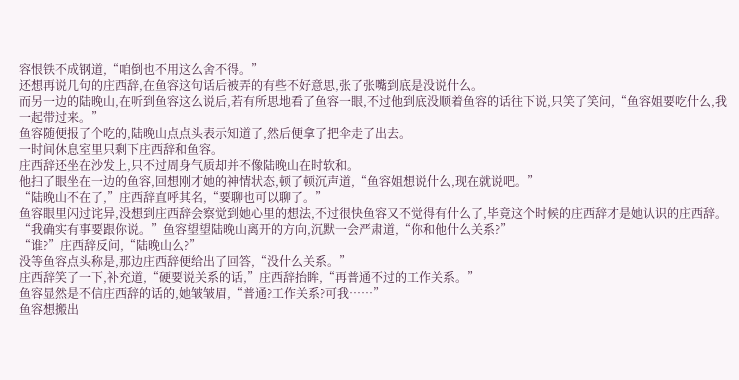容恨铁不成钢道,“咱倒也不用这么舍不得。”
还想再说几句的庄西辞,在鱼容这句话后被弄的有些不好意思,张了张嘴到底是没说什么。
而另一边的陆晚山,在听到鱼容这么说后,若有所思地看了鱼容一眼,不过他到底没顺着鱼容的话往下说,只笑了笑问,“鱼容姐要吃什么,我一起带过来。”
鱼容随便报了个吃的,陆晚山点点头表示知道了,然后便拿了把伞走了出去。
一时间休息室里只剩下庄西辞和鱼容。
庄西辞还坐在沙发上,只不过周身气质却并不像陆晚山在时软和。
他扫了眼坐在一边的鱼容,回想刚才她的神情状态,顿了顿沉声道,“鱼容姐想说什么,现在就说吧。”
“陆晚山不在了,”庄西辞直呼其名,“要聊也可以聊了。”
鱼容眼里闪过诧异,没想到庄西辞会察觉到她心里的想法,不过很快鱼容又不觉得有什么了,毕竟这个时候的庄西辞才是她认识的庄西辞。
“我确实有事要跟你说。”鱼容望望陆晚山离开的方向,沉默一会严肃道,“你和他什么关系?”
“谁?”庄西辞反问,“陆晚山么?”
没等鱼容点头称是,那边庄西辞便给出了回答,“没什么关系。”
庄西辞笑了一下,补充道,“硬要说关系的话,”庄西辞抬眸,“再普通不过的工作关系。”
鱼容显然是不信庄西辞的话的,她皱皱眉,“普通?工作关系?可我……”
鱼容想搬出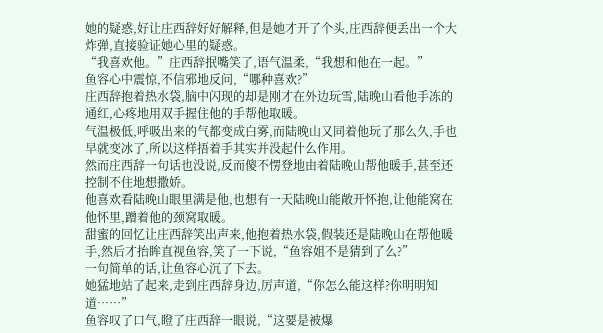她的疑惑,好让庄西辞好好解释,但是她才开了个头,庄西辞便丢出一个大炸弹,直接验证她心里的疑惑。
“我喜欢他。”庄西辞抿嘴笑了,语气温柔,“我想和他在一起。”
鱼容心中震惊,不信邪地反问,“哪种喜欢?”
庄西辞抱着热水袋,脑中闪现的却是刚才在外边玩雪,陆晚山看他手冻的通红,心疼地用双手握住他的手帮他取暖。
气温极低,呼吸出来的气都变成白雾,而陆晚山又同着他玩了那么久,手也早就变冰了,所以这样捂着手其实并没起什么作用。
然而庄西辞一句话也没说,反而傻不愣登地由着陆晚山帮他暖手,甚至还控制不住地想撒娇。
他喜欢看陆晚山眼里满是他,也想有一天陆晚山能敞开怀抱,让他能窝在他怀里,蹭着他的颈窝取暖。
甜蜜的回忆让庄西辞笑出声来,他抱着热水袋,假装还是陆晚山在帮他暖手,然后才抬眸直视鱼容,笑了一下说,“鱼容姐不是猜到了么?”
一句简单的话,让鱼容心沉了下去。
她猛地站了起来,走到庄西辞身边,厉声道,“你怎么能这样?你明明知道……”
鱼容叹了口气,瞪了庄西辞一眼说,“这要是被爆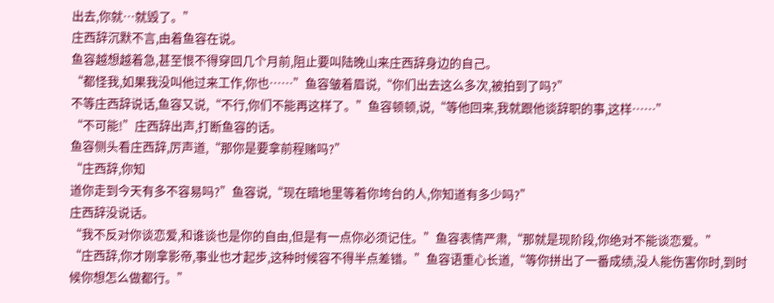出去,你就…就毁了。”
庄西辞沉默不言,由着鱼容在说。
鱼容越想越着急,甚至恨不得穿回几个月前,阻止要叫陆晚山来庄西辞身边的自己。
“都怪我,如果我没叫他过来工作,你也……”鱼容皱着眉说,“你们出去这么多次,被拍到了吗?”
不等庄西辞说话,鱼容又说,“不行,你们不能再这样了。”鱼容顿顿,说,“等他回来,我就跟他谈辞职的事,这样……”
“不可能!”庄西辞出声,打断鱼容的话。
鱼容侧头看庄西辞,厉声道,“那你是要拿前程赌吗?”
“庄西辞,你知
道你走到今天有多不容易吗?”鱼容说,“现在暗地里等着你垮台的人,你知道有多少吗?”
庄西辞没说话。
“我不反对你谈恋爱,和谁谈也是你的自由,但是有一点你必须记住。”鱼容表情严肃,“那就是现阶段,你绝对不能谈恋爱。”
“庄西辞,你才刚拿影帝,事业也才起步,这种时候容不得半点差错。”鱼容语重心长道,“等你拼出了一番成绩,没人能伤害你时,到时候你想怎么做都行。”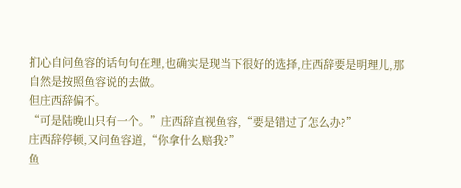扪心自问鱼容的话句句在理,也确实是现当下很好的选择,庄西辞要是明理儿,那自然是按照鱼容说的去做。
但庄西辞偏不。
“可是陆晚山只有一个。”庄西辞直视鱼容,“要是错过了怎么办?”
庄西辞停顿,又问鱼容道,“你拿什么赔我?”
鱼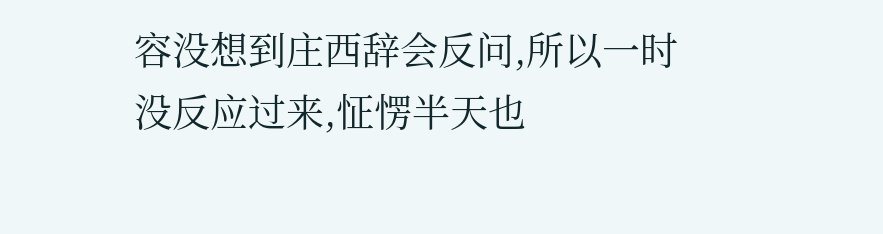容没想到庄西辞会反问,所以一时没反应过来,怔愣半天也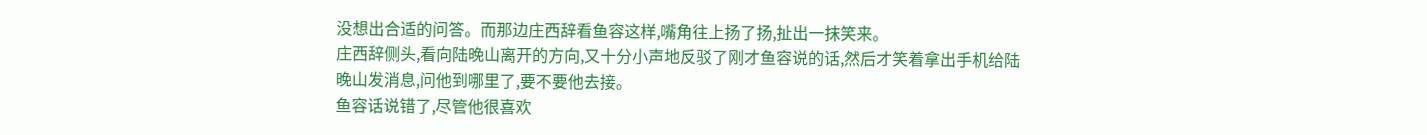没想出合适的问答。而那边庄西辞看鱼容这样,嘴角往上扬了扬,扯出一抹笑来。
庄西辞侧头,看向陆晚山离开的方向,又十分小声地反驳了刚才鱼容说的话,然后才笑着拿出手机给陆晚山发消息,问他到哪里了,要不要他去接。
鱼容话说错了,尽管他很喜欢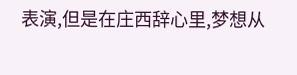表演,但是在庄西辞心里,梦想从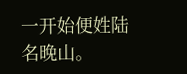一开始便姓陆名晚山。